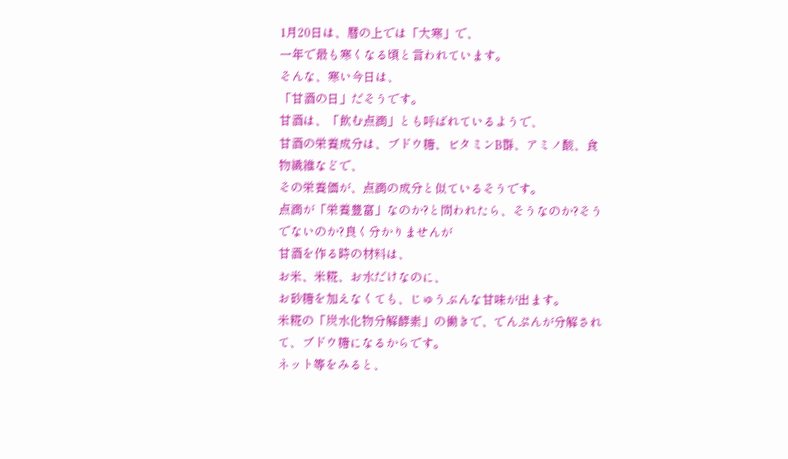1月20日は、暦の上では「大寒」で、
一年で最も寒くなる頃と言われています。
そんな、寒い今日は、
「甘酒の日」だそうです。
甘酒は、「飲む点滴」とも呼ばれているようで、
甘酒の栄養成分は、ブドウ糖、ビタミンB群、アミノ酸、食物繊維などで、
その栄養価が、点滴の成分と似ているそうです。
点滴が「栄養豊富」なのか?と問われたら、そうなのか?そうでないのか?良く分かりませんが
甘酒を作る時の材料は、
お米、米糀、お水だけなのに、
お砂糖を加えなくても、じゅうぶんな甘味が出ます。
米糀の「炭水化物分解酵素」の働きで、でんぷんが分解されて、ブドウ糖になるからです。
ネット等をみると、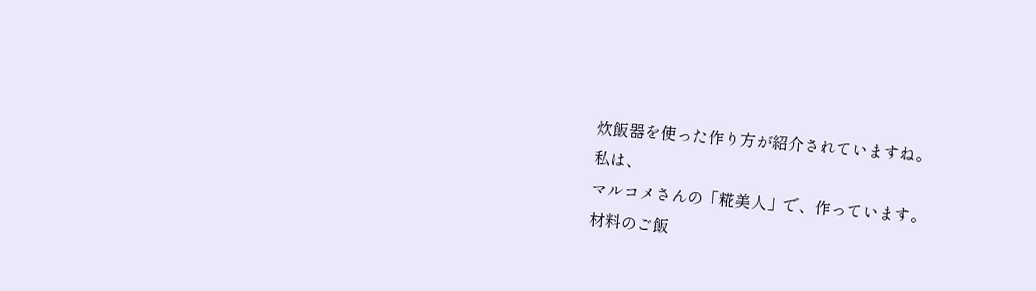炊飯器を使った作り方が紹介されていますね。
私は、
マルコメさんの「糀美人」で、作っています。
材料のご飯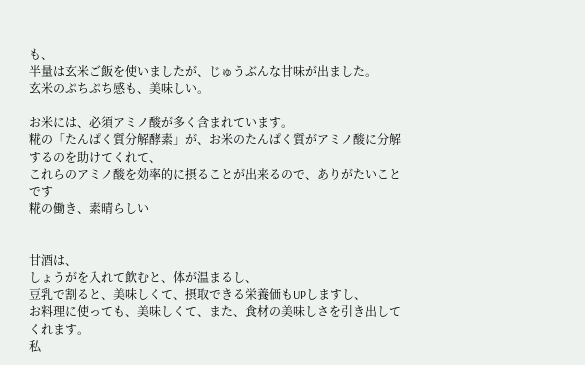も、
半量は玄米ご飯を使いましたが、じゅうぶんな甘味が出ました。
玄米のぷちぷち感も、美味しい。

お米には、必須アミノ酸が多く含まれています。
糀の「たんぱく質分解酵素」が、お米のたんぱく質がアミノ酸に分解するのを助けてくれて、
これらのアミノ酸を効率的に摂ることが出来るので、ありがたいことです
糀の働き、素晴らしい


甘酒は、
しょうがを入れて飲むと、体が温まるし、
豆乳で割ると、美味しくて、摂取できる栄養価もUPしますし、
お料理に使っても、美味しくて、また、食材の美味しさを引き出してくれます。
私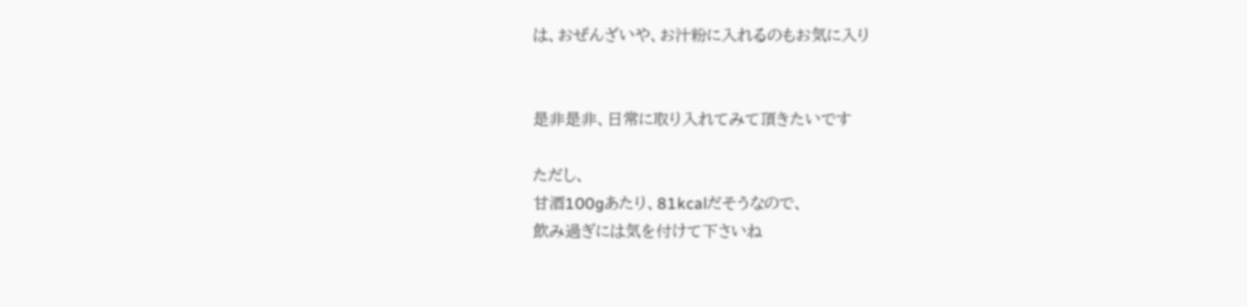は、おぜんざいや、お汁粉に入れるのもお気に入り


是非是非、日常に取り入れてみて頂きたいです

ただし、
甘酒100gあたり、81kcalだそうなので、
飲み過ぎには気を付けて下さいね